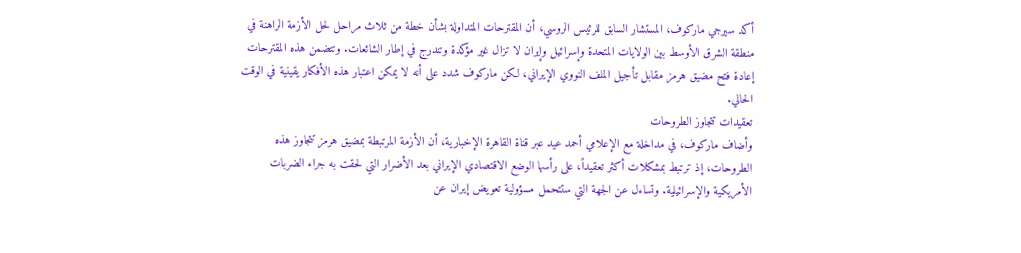أكد سيرجي ماركوف، المستشار السابق للرئيس الروسي، أن المقترحات المتداولة بشأن خطة من ثلاث مراحل لحل الأزمة الراهنة في منطقة الشرق الأوسط بين الولايات المتحدة وإسرائيل وإيران لا تزال غير مؤكدة وتندرج في إطار الشائعات. وتتضمن هذه المقترحات إعادة فتح مضيق هرمز مقابل تأجيل الملف النووي الإيراني، لكن ماركوف شدد على أنه لا يمكن اعتبار هذه الأفكار يقينية في الوقت الحالي.
تعقيدات تتجاوز الطروحات
وأضاف ماركوف، في مداخلة مع الإعلامي أحمد عيد عبر قناة القاهرة الإخبارية، أن الأزمة المرتبطة بمضيق هرمز تتجاوز هذه الطروحات، إذ ترتبط بمشكلات أكثر تعقيداً، على رأسها الوضع الاقتصادي الإيراني بعد الأضرار التي لحقت به جراء الضربات الأمريكية والإسرائيلية. وتساءل عن الجهة التي ستتحمل مسؤولية تعويض إيران عن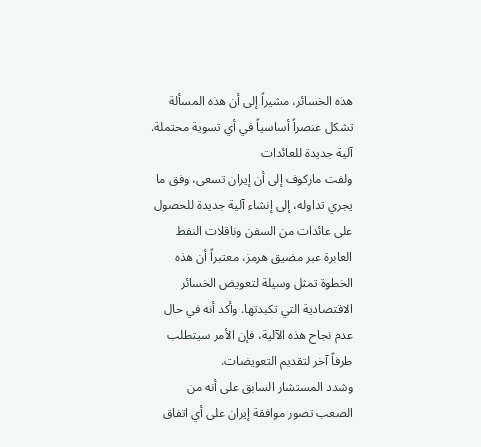هذه الخسائر، مشيراً إلى أن هذه المسألة تشكل عنصراً أساسياً في أي تسوية محتملة.
آلية جديدة للعائدات
ولفت ماركوف إلى أن إيران تسعى، وفق ما يجري تداوله، إلى إنشاء آلية جديدة للحصول على عائدات من السفن وناقلات النفط العابرة عبر مضيق هرمز، معتبراً أن هذه الخطوة تمثل وسيلة لتعويض الخسائر الاقتصادية التي تكبدتها. وأكد أنه في حال عدم نجاح هذه الآلية، فإن الأمر سيتطلب طرفاً آخر لتقديم التعويضات.
وشدد المستشار السابق على أنه من الصعب تصور موافقة إيران على أي اتفاق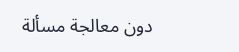دون معالجة مسألة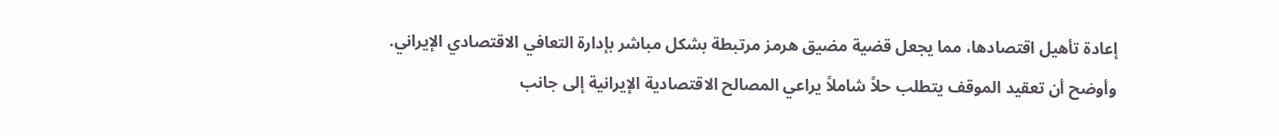إعادة تأهيل اقتصادها، مما يجعل قضية مضيق هرمز مرتبطة بشكل مباشر بإدارة التعافي الاقتصادي الإيراني. وأوضح أن تعقيد الموقف يتطلب حلاً شاملاً يراعي المصالح الاقتصادية الإيرانية إلى جانب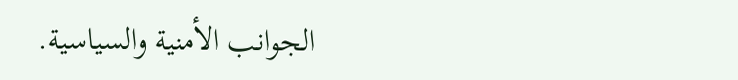الجوانب الأمنية والسياسية.